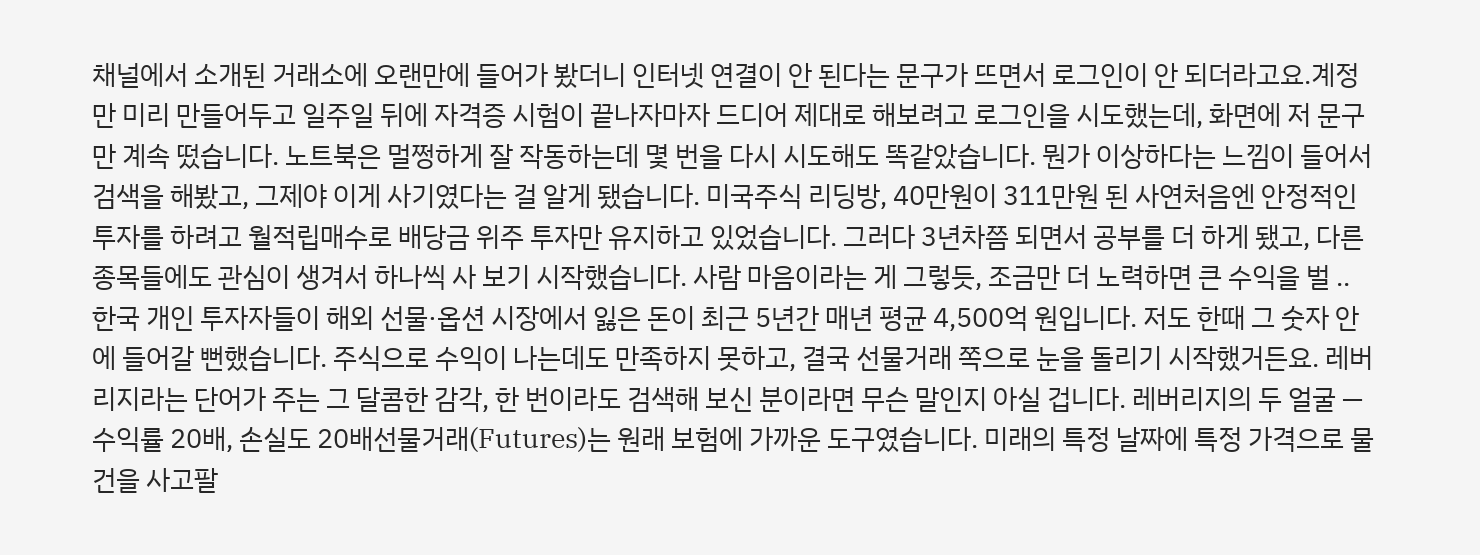채널에서 소개된 거래소에 오랜만에 들어가 봤더니 인터넷 연결이 안 된다는 문구가 뜨면서 로그인이 안 되더라고요.계정만 미리 만들어두고 일주일 뒤에 자격증 시험이 끝나자마자 드디어 제대로 해보려고 로그인을 시도했는데, 화면에 저 문구만 계속 떴습니다. 노트북은 멀쩡하게 잘 작동하는데 몇 번을 다시 시도해도 똑같았습니다. 뭔가 이상하다는 느낌이 들어서 검색을 해봤고, 그제야 이게 사기였다는 걸 알게 됐습니다. 미국주식 리딩방, 40만원이 311만원 된 사연처음엔 안정적인 투자를 하려고 월적립매수로 배당금 위주 투자만 유지하고 있었습니다. 그러다 3년차쯤 되면서 공부를 더 하게 됐고, 다른 종목들에도 관심이 생겨서 하나씩 사 보기 시작했습니다. 사람 마음이라는 게 그렇듯, 조금만 더 노력하면 큰 수익을 벌 ..
한국 개인 투자자들이 해외 선물·옵션 시장에서 잃은 돈이 최근 5년간 매년 평균 4,500억 원입니다. 저도 한때 그 숫자 안에 들어갈 뻔했습니다. 주식으로 수익이 나는데도 만족하지 못하고, 결국 선물거래 쪽으로 눈을 돌리기 시작했거든요. 레버리지라는 단어가 주는 그 달콤한 감각, 한 번이라도 검색해 보신 분이라면 무슨 말인지 아실 겁니다. 레버리지의 두 얼굴 — 수익률 20배, 손실도 20배선물거래(Futures)는 원래 보험에 가까운 도구였습니다. 미래의 특정 날짜에 특정 가격으로 물건을 사고팔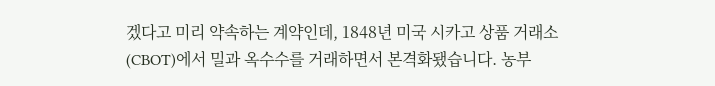겠다고 미리 약속하는 계약인데, 1848년 미국 시카고 상품 거래소(CBOT)에서 밀과 옥수수를 거래하면서 본격화됐습니다. 농부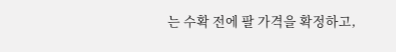는 수확 전에 팔 가격을 확정하고,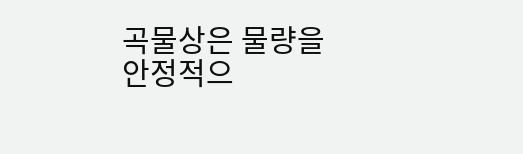곡물상은 물량을 안정적으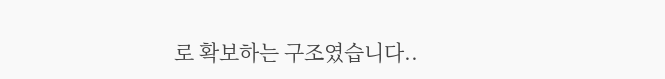로 확보하는 구조였습니다..